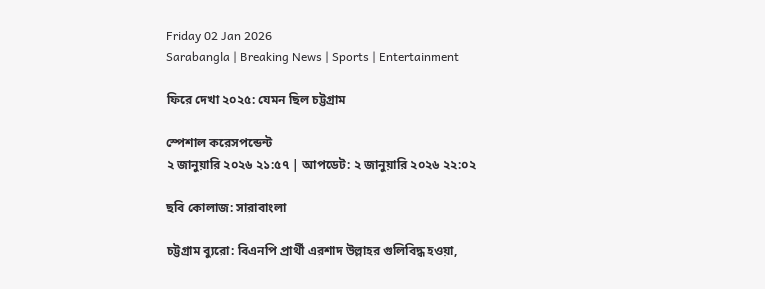Friday 02 Jan 2026
Sarabangla | Breaking News | Sports | Entertainment

ফিরে দেখা ২০২৫: যেমন ছিল চট্টগ্রাম

স্পেশাল করেসপন্ডেন্ট
২ জানুয়ারি ২০২৬ ২১:৫৭ | আপডেট: ২ জানুয়ারি ২০২৬ ২২:০২

ছবি কোলাজ: সারাবাংলা

চট্টগ্রাম ব্যুরো: বিএনপি প্রার্থী এরশাদ উল্লাহর গুলিবিদ্ধ হওয়া,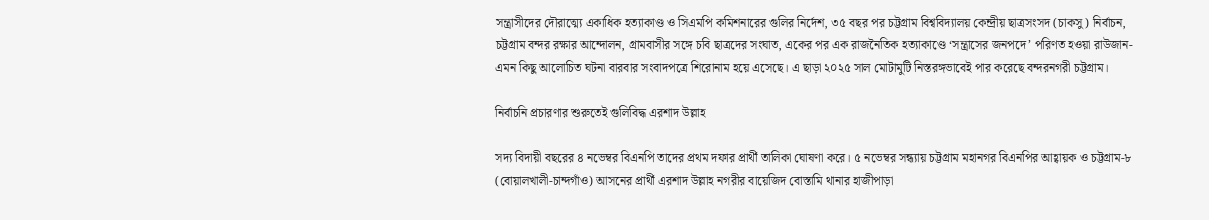সন্ত্রাসীদের দৌরাত্ম্যে একাধিক হত্যাকাণ্ড ও সিএমপি কমিশনারের ‍গুলির নির্দেশ, ৩৫ বছর পর চট্টগ্রাম বিশ্ববিদ্যালয় কেন্দ্রীয় ছাত্রসংসদ (চাকসু) নির্বাচন, চট্টগ্রাম বন্দর রক্ষার আন্দোলন, গ্রামবাসীর সঙ্গে চবি ছাত্রদের সংঘাত, একের পর এক রাজনৈতিক হত্যাকাণ্ডে ‘সন্ত্রাসের জনপদে’ পরিণত হওয়া রাউজান- এমন কিছু আলোচিত ঘটনা বারবার সংবাদপত্রে শিরোনাম হয়ে এসেছে। এ ছাড়া ২০২৫ সাল মোটামুটি নিস্তরঙ্গভাবেই পার করেছে বন্দরনগরী চট্টগ্রাম।

নির্বাচনি প্রচারণার শুরুতেই গুলিবিদ্ধ এরশাদ উল্লাহ

সদ্য বিদায়ী বছরের ৪ নভেম্বর বিএনপি তাদের প্রথম দফার প্রার্থী তালিকা ঘোষণা করে। ৫ নভেম্বর সন্ধ্যায় চট্টগ্রাম মহানগর বিএনপির আহ্বায়ক ও চট্টগ্রাম-৮ (বোয়ালখালী-চান্দগাঁও) আসনের প্রার্থী এরশাদ উল্লাহ নগরীর বায়েজিদ বোস্তামি থানার হাজীপাড়া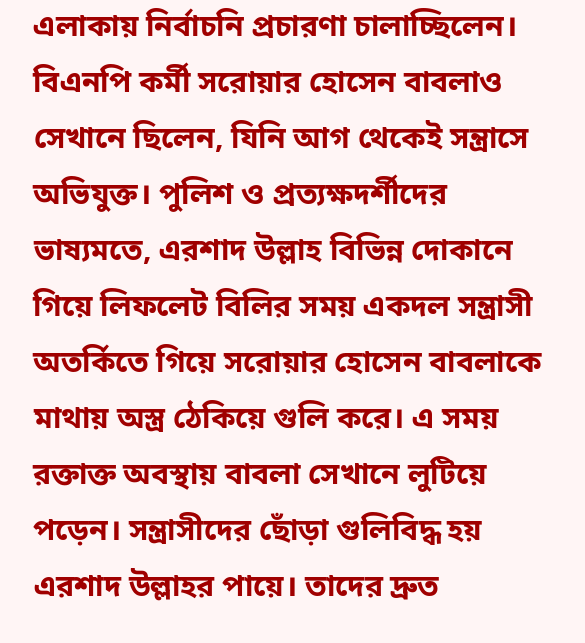এলাকায় নির্বাচনি প্রচারণা চালাচ্ছিলেন। বিএনপি কর্মী সরোয়ার হোসেন বাবলাও সেখানে ছিলেন, যিনি আগ থেকেই সন্ত্রাসে অভিযুক্ত। পুলিশ ও প্রত্যক্ষদর্শীদের ভাষ্যমতে, এরশাদ উল্লাহ বিভিন্ন দোকানে গিয়ে লিফলেট বিলির সময় একদল সন্ত্রাসী অতর্কিতে গিয়ে সরোয়ার হোসেন বাবলাকে মাথায় অস্ত্র ঠেকিয়ে গুলি করে। এ সময় রক্তাক্ত অবস্থায় বাবলা সেখানে লুটিয়ে পড়েন। সন্ত্রাসীদের ছোঁড়া গুলিবিদ্ধ হয় এরশাদ উল্লাহর পায়ে। তাদের দ্রুত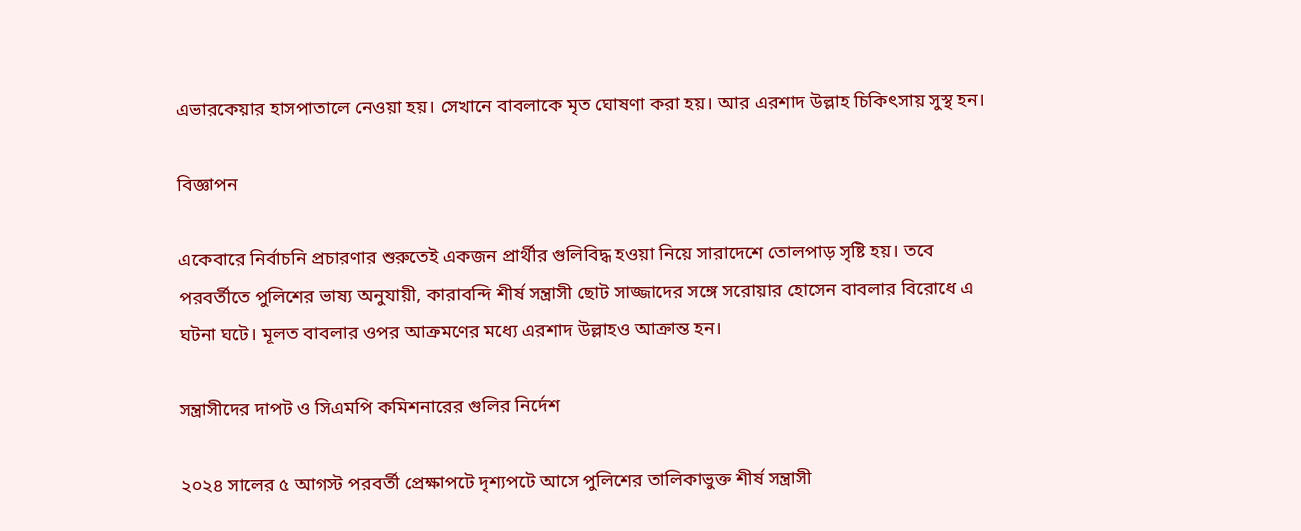এভারকেয়ার হাসপাতালে নেওয়া হয়। সেখানে বাবলাকে মৃত ঘোষণা করা হয়। আর এরশাদ উল্লাহ চিকিৎসায় সুস্থ হন।

বিজ্ঞাপন

একেবারে নির্বাচনি প্রচারণার শুরুতেই একজন প্রার্থীর গুলিবিদ্ধ হওয়া নিয়ে সারাদেশে তোলপাড় সৃষ্টি হয়। তবে পরবর্তীতে পুলিশের ভাষ্য অনুযায়ী, কারাবন্দি শীর্ষ সন্ত্রাসী ছোট সাজ্জাদের সঙ্গে সরোয়ার হোসেন বাবলার বিরোধে এ ঘটনা ঘটে। মূলত বাবলার ওপর আক্রমণের মধ্যে এরশাদ উল্লাহও আক্রান্ত হন।

সন্ত্রাসীদের দাপট ও সিএমপি কমিশনারের ‍গুলির নির্দেশ

২০২৪ সালের ৫ আগস্ট পরবর্তী প্রেক্ষাপটে দৃশ্যপটে আসে পুলিশের তালিকাভুক্ত শীর্ষ সন্ত্রাসী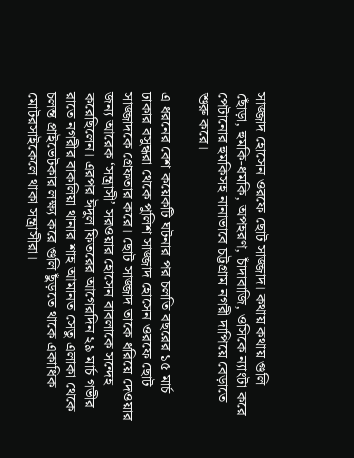সাজ্জাদ হোসেন ওরফে ছোট সাজ্জাদ। কথায় কথায় গুলি ছোঁড়া, হুমকি-ধমকি, অপহরণ, চাঁদাবাজি, ওসিকে ন্যাংটা করে পেটানোর হুমকিসহ নানাভাবে চট্টগ্রাম নগরী দাপিয়ে বেড়াতে শুরু করে।

এ ধরনের বেশ কয়েকটি ঘটনার পর চলতি বছরের ১৫ মার্চ ঢাকার বসুন্ধরা থেকে পুলিশ সাজ্জাদ হোসেন ওরফে ছোট সাজ্জাদকে গ্রেফতার করে। ছোট সাজ্জাদ তাকে ধরিয়ে দেওয়ার জন্য আরেক ‘সন্ত্রাসী’ সরওয়ার হোসেন বাবলাকে সন্দেহ করেছিলেন। এরপর ঈদুল ফিতরের আগেরদিন ২৯ মার্চ গভীর রাতে নগরীর বাকলিয়া থানার শাহ আমানত সেতু এলাকা থেকে চলন্ত প্রাইভেটকার লক্ষ্য করে গুলি ছুঁড়তে থাকে একাধিক মোটরসাইকেলে থাকা সন্ত্রাসীরা।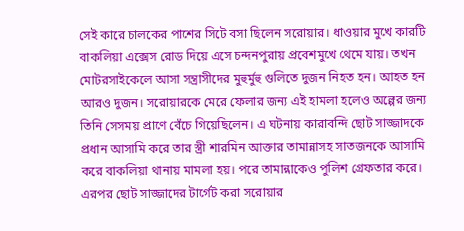সেই কারে চালকের পাশের সিটে বসা ছিলেন সরোয়ার। ধাওয়ার মুখে কারটি বাকলিয়া এক্সেস রোড দিয়ে এসে চন্দনপুরায় প্রবেশমুখে থেমে যায়। তখন মোটরসাইকেলে আসা সন্ত্রাসীদের মুহুর্মুহু গুলিতে দুজন নিহত হন। আহত হন আরও দুজন। সরোয়ারকে মেরে ফেলার জন্য এই হামলা হলেও অল্পের জন্য তিনি সেসময় প্রাণে বেঁচে গিয়েছিলেন। এ ঘটনায় কারাবন্দি ছোট সাজ্জাদকে প্রধান আসামি করে তার স্ত্রী শারমিন আক্তার তামান্নাসহ সাতজনকে আসামি করে বাকলিয়া থানায় মামলা হয়। পরে তামান্নাকেও পুলিশ গ্রেফতার করে। এরপর ছোট সাজ্জাদের টার্গেট করা সরোয়ার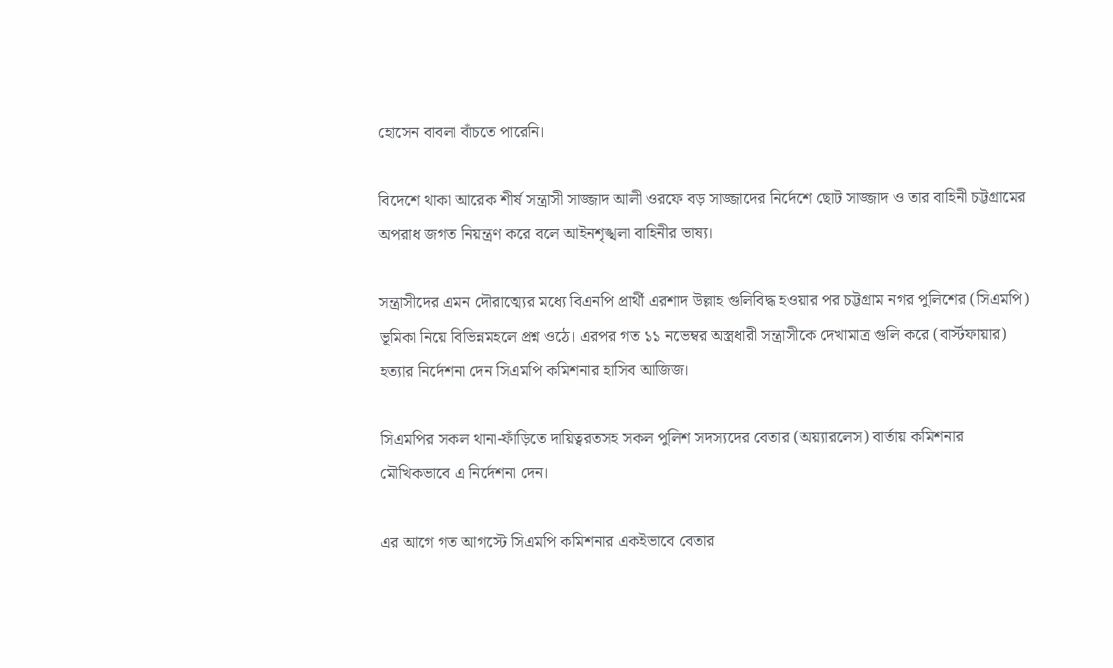হোসেন বাবলা বাঁচতে পারেনি।

বিদেশে থাকা আরেক শীর্ষ সন্ত্রাসী সাজ্জাদ আলী ওরফে বড় সাজ্জাদের নির্দেশে ছোট সাজ্জাদ ও তার বাহিনী চট্টগ্রামের অপরাধ জগত নিয়ন্ত্রণ করে বলে আইনশৃঙ্খলা বাহিনীর ভাষ্য।

সন্ত্রাসীদের এমন দৌরাত্ম্যের মধ্যে বিএনপি প্রার্থী এরশাদ উল্লাহ গুলিবিদ্ধ হওয়ার পর চট্টগ্রাম নগর পুলিশের (সিএমপি) ভূমিকা নিয়ে বিভিন্নমহলে প্রশ্ন ওঠে। এরপর গত ১১ নভেম্বর অস্ত্রধারী সন্ত্রাসীকে দেখামাত্র গুলি করে (বার্স্টফায়ার) হত্যার নির্দেশনা দেন সিএমপি কমিশনার হাসিব আজিজ।

সিএমপির সকল থানা-ফাঁড়িতে দায়িত্বরতসহ সকল পুলিশ সদস্যদের বেতার (অয়্যারলেস) বার্তায় কমিশনার মৌখিকভাবে এ নির্দেশনা দেন।

এর আগে গত আগস্টে সিএমপি কমিশনার একইভাবে বেতার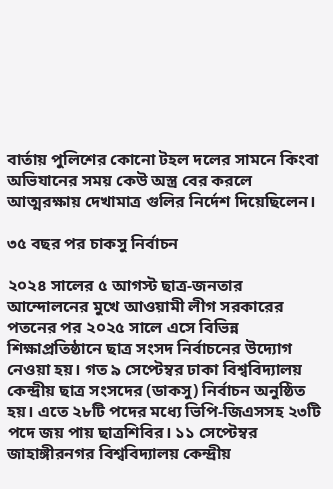বার্তায় পুলিশের কোনো টহল দলের সামনে কিংবা অভিযানের সময় কেউ অস্ত্র বের করলে আত্মরক্ষায় দেখামাত্র গুলির নির্দেশ দিয়েছিলেন।

৩৫ বছর পর চাকসু নির্বাচন

২০২৪ সালের ৫ আগস্ট ছাত্র-জনতার আন্দোলনের মুখে আওয়ামী লীগ সরকারের পতনের পর ২০২৫ সালে এসে বিভিন্ন শিক্ষাপ্রতিষ্ঠানে ছাত্র সংসদ নির্বাচনের উদ্যোগ নেওয়া হয়। গত ৯ সেপ্টেম্বর ঢাকা বিশ্ববিদ্যালয় কেন্দ্রীয় ছাত্র সংসদের (ডাকসু) নির্বাচন অনুষ্ঠিত হয়। এতে ২৮টি পদের মধ্যে ভিপি-জিএসসহ ২৩টি পদে জয় পায় ছাত্রশিবির। ১১ সেপ্টেম্বর জাহাঙ্গীরনগর বিশ্ববিদ্যালয় কেন্দ্রীয়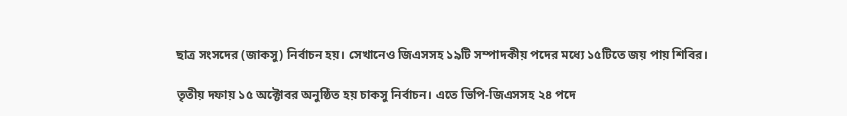ছাত্র সংসদের (জাকসু) নির্বাচন হয়। সেখানেও জিএসসহ ১৯টি সম্পাদকীয় পদের মধ্যে ১৫টিতে জয় পায় শিবির।

তৃতীয় দফায় ১৫ অক্টোবর অনুষ্ঠিত হয় চাকসু নির্বাচন। এতে ভিপি-জিএসসহ ২৪ পদে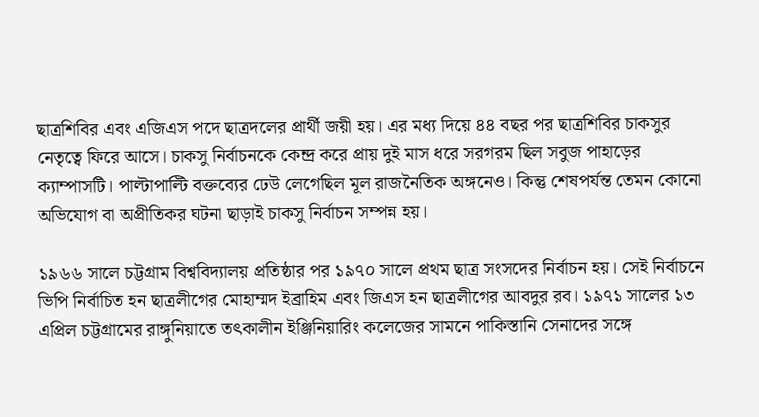ছাত্রশিবির এবং এজিএস পদে ছাত্রদলের প্রার্থী জয়ী হয়। এর মধ্য দিয়ে ৪৪ বছর পর ছাত্রশিবির চাকসুর নেতৃত্বে ফিরে আসে। চাকসু নির্বাচনকে কেন্দ্র করে প্রায় দুই মাস ধরে সরগরম ছিল সবুজ পাহাড়ের ক্যাম্পাসটি। পাল্টাপাল্টি বক্তব্যের ঢেউ লেগেছিল মূল রাজনৈতিক অঙ্গনেও। কিন্তু শেষপর্যন্ত তেমন কোনো অভিযোগ বা অপ্রীতিকর ঘটনা ছাড়াই চাকসু নির্বাচন সম্পন্ন হয়।

১৯৬৬ সালে চট্টগ্রাম বিশ্ববিদ্যালয় প্রতিষ্ঠার পর ১৯৭০ সালে প্রথম ছাত্র সংসদের নির্বাচন হয়। সেই নির্বাচনে ভিপি নির্বাচিত হন ছাত্রলীগের মোহাম্মদ ইব্রাহিম এবং জিএস হন ছাত্রলীগের আবদুর রব। ১৯৭১ সালের ১৩ এপ্রিল চট্টগ্রামের রাঙ্গুনিয়াতে তৎকালীন ইঞ্জিনিয়ারিং কলেজের সামনে পাকিস্তানি সেনাদের সঙ্গে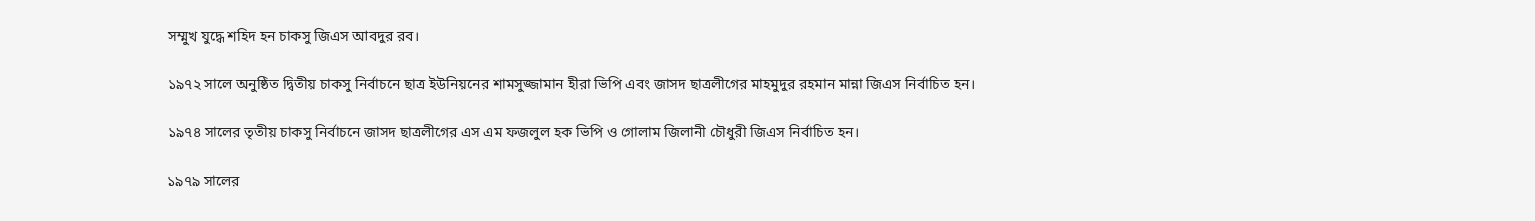সম্মুখ যুদ্ধে শহিদ হন চাকসু জিএস আবদুর রব।

১৯৭২ সালে অনুষ্ঠিত দ্বিতীয় চাকসু নির্বাচনে ছাত্র ইউনিয়নের শামসুজ্জামান হীরা ভিপি এবং জাসদ ছাত্রলীগের মাহমুদুর রহমান মান্না জিএস নির্বাচিত হন।

১৯৭৪ সালের তৃতীয় চাকসু নির্বাচনে জাসদ ছাত্রলীগের এস এম ফজলুল হক ভিপি ও গোলাম জিলানী চৌধুরী জিএস নির্বাচিত হন।

১৯৭৯ সালের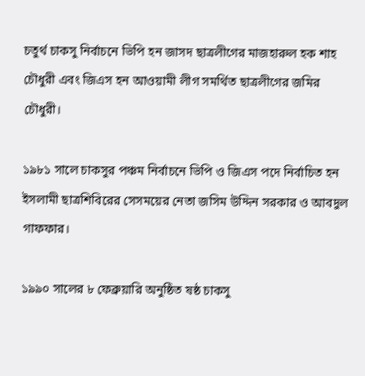চতুর্থ চাকসু নির্বাচনে ভিপি হন জাসদ ছাত্রলীগের মাজহারুল হক শাহ চৌধুরী এবং জিএস হন আওয়ামী লীগ সমর্থিত ছাত্রলীগের জমির চৌধুরী।

১৯৮১ সালে চাকসুর পঞ্চম নির্বাচনে ভিপি ও জিএস পদে নির্বাচিত হন ইসলামী ছাত্রশিবিরের সেসময়ের নেতা জসিম উদ্দিন সরকার ও আবদুল গাফফার।

১৯৯০ সালের ৮ ফেব্রুয়ারি অনুষ্ঠিত ষষ্ঠ চাকসু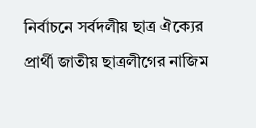নির্বাচনে সর্বদলীয় ছাত্র ঐক্যের প্রার্থী জাতীয় ছাত্রলীগের নাজিম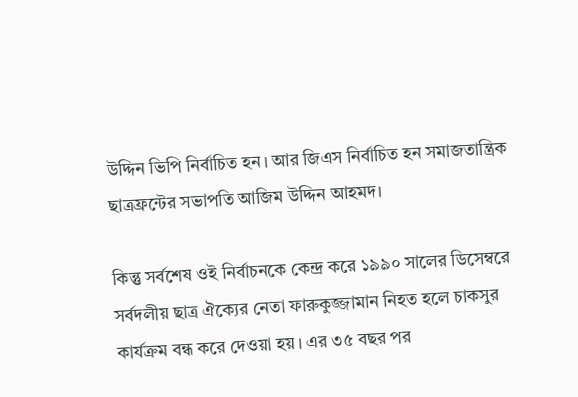উদ্দিন ভিপি নির্বাচিত হন। আর জিএস নির্বাচিত হন সমাজতান্ত্রিক ছাত্রফ্রন্টের সভাপতি আজিম উদ্দিন আহমদ।

কিন্তু সর্বশেষ ওই নির্বাচনকে কেন্দ্র করে ১৯৯০ সালের ডিসেম্বরে সর্বদলীয় ছাত্র ঐক্যের নেতা ফারুকুজ্জামান নিহত হলে চাকসুর কার্যক্রম বন্ধ করে দেওয়া হয়। এর ৩৫ বছর পর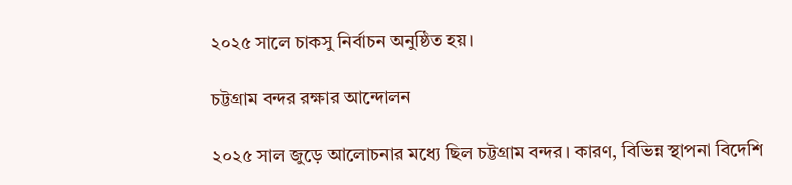২০২৫ সালে চাকসু নির্বাচন অনুষ্ঠিত হয়।

চট্টগ্রাম বন্দর রক্ষার আন্দোলন

২০২৫ সাল জুড়ে আলোচনার মধ্যে ছিল চট্টগ্রাম বন্দর। কারণ, বিভিন্ন স্থাপনা বিদেশি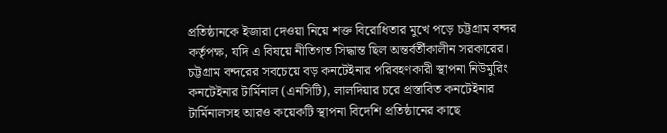প্রতিষ্ঠানকে ইজারা দেওয়া নিয়ে শক্ত বিরোধিতার মুখে পড়ে চট্টগ্রাম বন্দর কর্তৃপক্ষ, যদি এ বিষয়ে নীতিগত সিদ্ধান্ত ছিল অন্তর্বর্তীকালীন সরকারের। চট্টগ্রাম বন্দরের সবচেয়ে বড় কনটেইনার পরিবহণকারী স্থাপনা নিউমুরিং কনটেইনার টার্মিনাল (এনসিটি), লালদিয়ার চরে প্রস্তাবিত কনটেইনার টার্মিনালসহ আরও কয়েকটি স্থাপনা বিদেশি প্রতিষ্ঠানের কাছে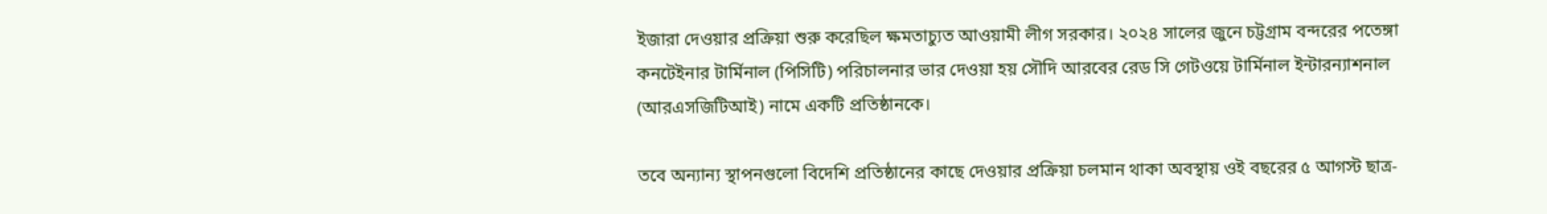ইজারা দেওয়ার প্রক্রিয়া ‍শুরু করেছিল ক্ষমতাচ্যুত আওয়ামী লীগ সরকার। ২০২৪ সালের জুনে চট্টগ্রাম বন্দরের পতেঙ্গা কনটেইনার টার্মিনাল (পিসিটি) পরিচালনার ভার দেওয়া হয় সৌদি আরবের রেড সি গেটওয়ে টার্মিনাল ইন্টারন্যাশনাল (আরএসজিটিআই) নামে একটি প্রতিষ্ঠানকে।

তবে অন্যান্য স্থাপনগুলো বিদেশি প্রতিষ্ঠানের কাছে দেওয়ার প্রক্রিয়া চলমান থাকা অবস্থায় ওই বছরের ৫ আগস্ট ছাত্র-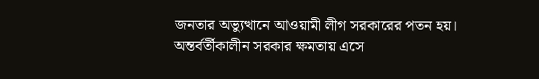জনতার অভ্যুত্থানে আওয়ামী লীগ সরকারের পতন হয়। অন্তর্বর্তীকালীন সরকার ক্ষমতায় এসে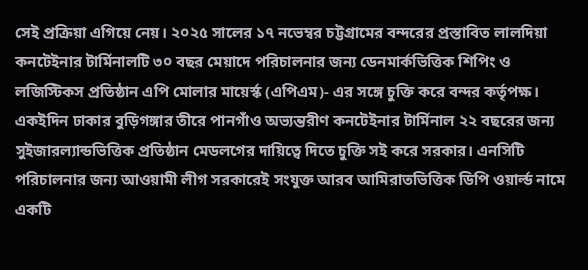সেই প্রক্রিয়া এগিয়ে নেয়। ২০২৫ সালের ১৭ নভেম্বর চট্টগ্রামের বন্দরের প্রস্তাবিত লালদিয়া কনটেইনার টার্মিনালটি ৩০ বছর মেয়াদে পরিচালনার জন্য ডেনমার্কভিত্তিক শিপিং ও লজিস্টিকস প্রতিষ্ঠান এপি মোলার মায়ের্স্ক (এপিএম)- এর সঙ্গে চুক্তি করে বন্দর কর্তৃপক্ষ। একইদিন ঢাকার বুড়িগঙ্গার তীরে পানগাঁও অভ্যন্তরীণ কনটেইনার টার্মিনাল ২২ বছরের জন্য সুইজারল্যান্ডভিত্তিক প্রতিষ্ঠান মেডলগের দায়িত্বে দিতে চুক্তি সই করে সরকার। এনসিটি পরিচালনার জন্য আওয়ামী লীগ সরকারেই সংযুক্ত আরব আমিরাতভিত্তিক ডিপি ওয়ার্ল্ড নামে একটি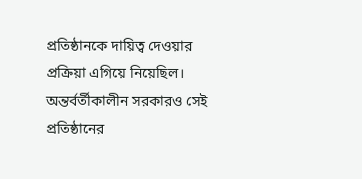প্রতিষ্ঠানকে দায়িত্ব দেওয়ার প্রক্রিয়া এগিয়ে নিয়েছিল। অন্তর্বর্তীকালীন সরকারও সেই প্রতিষ্ঠানের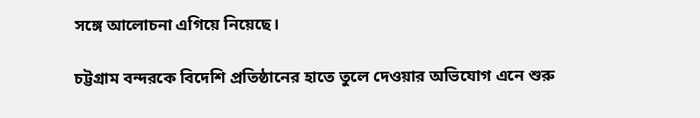সঙ্গে আলোচনা এগিয়ে নিয়েছে।

চট্টগ্রাম বন্দরকে বিদেশি প্রতিষ্ঠানের হাতে তুলে দেওয়ার অভিযোগ এনে শুরু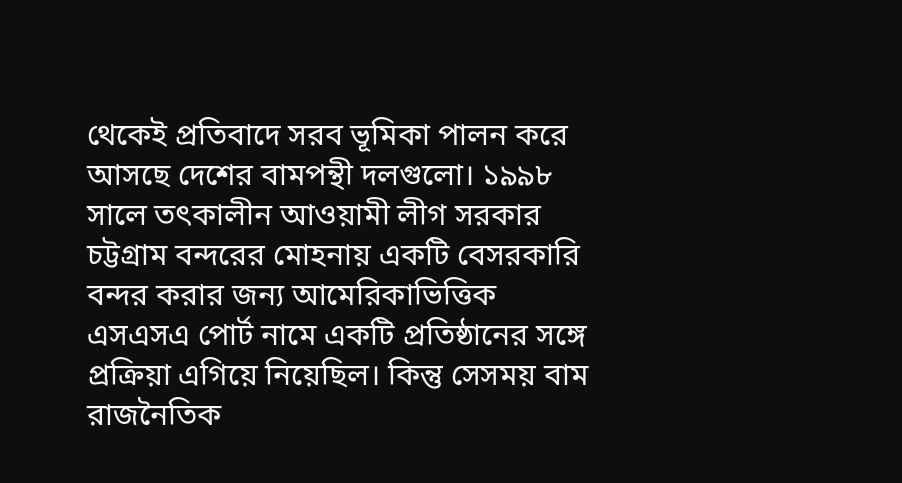থেকেই প্রতিবাদে সরব ভূমিকা পালন করে আসছে দেশের বামপন্থী দলগুলো। ১৯৯৮ সালে তৎকালীন আওয়ামী লীগ সরকার চট্টগ্রাম বন্দরের মোহনায় একটি বেসরকারি বন্দর করার জন্য আমেরিকাভিত্তিক এসএসএ পোর্ট নামে একটি প্রতিষ্ঠানের সঙ্গে প্রক্রিয়া এগিয়ে নিয়েছিল। কিন্তু সেসময় বাম রাজনৈতিক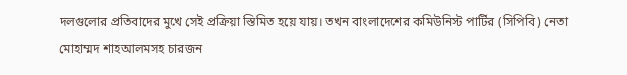দলগুলোর প্রতিবাদের মুখে সেই প্রক্রিয়া স্তিমিত হয়ে যায়। তখন বাংলাদেশের কমিউনিস্ট পার্টির (সিপিবি) নেতা মোহাম্মদ শাহআলমসহ চারজন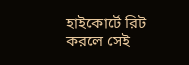হাইকোর্টে রিট করলে সেই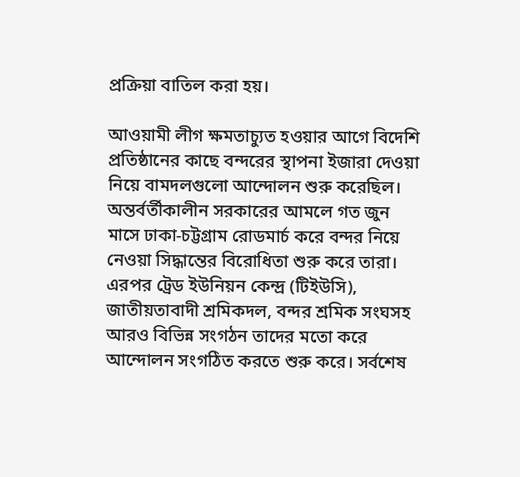প্রক্রিয়া বাতিল করা হয়।

আওয়ামী লীগ ক্ষমতাচ্যুত হওয়ার আগে বিদেশি প্রতিষ্ঠানের কাছে বন্দরের স্থাপনা ইজারা দেওয়া নিয়ে বামদলগুলো আন্দোলন শুরু করেছিল। অন্তর্বর্তীকালীন সরকারের আমলে গত জুন মাসে ঢাকা-চট্টগ্রাম রোডমার্চ করে বন্দর নিয়ে নেওয়া সিদ্ধান্তের বিরোধিতা শুরু করে তারা। এরপর ট্রেড ইউনিয়ন কেন্দ্র (টিইউসি), জাতীয়তাবাদী শ্রমিকদল, বন্দর শ্রমিক সংঘসহ আরও বিভিন্ন সংগঠন তাদের মতো করে আন্দোলন সংগঠিত করতে শুরু করে। সর্বশেষ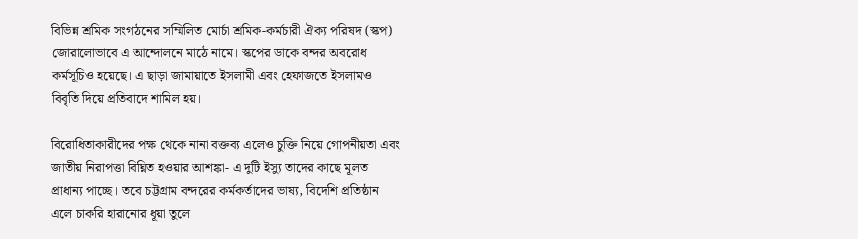বিভিন্ন শ্রমিক সংগঠনের সম্মিলিত মোর্চা শ্রমিক-কর্মচারী ঐক্য পরিষদ (স্কপ) জোরালোভাবে এ আন্দোলনে মাঠে নামে। স্কপের ডাকে বন্দর অবরোধ কর্মসূচিও হয়েছে। এ ছাড়া জামায়াতে ইসলামী এবং হেফাজতে ইসলামও বিবৃতি দিয়ে প্রতিবাদে শামিল হয়।

বিরোধিতাকারীদের পক্ষ থেকে নানা বক্তব্য এলেও চুক্তি নিয়ে গোপনীয়তা এবং জাতীয় নিরাপত্তা বিঘ্নিত হওয়ার আশঙ্কা- এ দুটি ইস্যু তাদের কাছে মূলত প্রাধান্য পাচ্ছে। তবে চট্টগ্রাম বন্দরের কর্মকর্তাদের ভাষ্য, বিদেশি প্রতিষ্ঠান এলে চাকরি হারানোর ধূয়া তুলে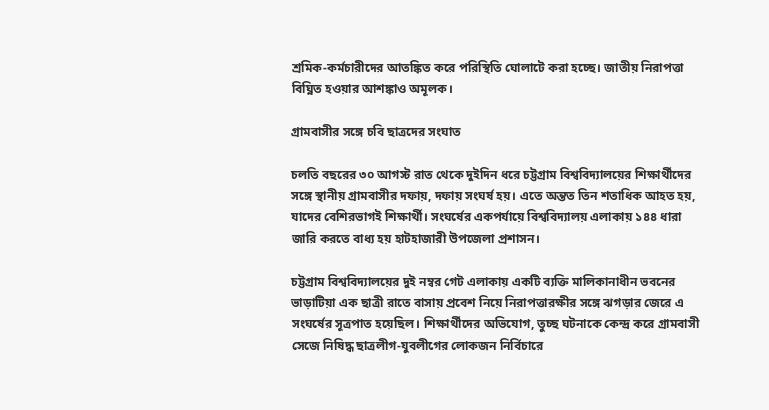শ্রমিক-কর্মচারীদের আতঙ্কিত করে পরিস্থিতি ঘোলাটে করা হচ্ছে। জাতীয় নিরাপত্তা বিঘ্নিত হওয়ার আশঙ্কাও অমূলক।

গ্রামবাসীর সঙ্গে চবি ছাত্রদের সংঘাত

চলতি বছরের ৩০ আগস্ট রাত থেকে দুইদিন ধরে চট্টগ্রাম বিশ্ববিদ্যালয়ের শিক্ষার্থীদের সঙ্গে স্থানীয় গ্রামবাসীর দফায়, দফায় সংঘর্ষ হয়। এতে অন্তত তিন শতাধিক আহত হয়, যাদের বেশিরভাগই শিক্ষার্থী। সংঘর্ষের একপর্যায়ে বিশ্ববিদ্যালয় এলাকায় ১৪৪ ধারা জারি করতে বাধ্য হয় হাটহাজারী উপজেলা প্রশাসন।

চট্টগ্রাম বিশ্ববিদ্যালয়ের দুই নম্বর গেট এলাকায় একটি ব্যক্তি মালিকানাধীন ভবনের ভাড়াটিয়া এক ছাত্রী রাতে বাসায় প্রবেশ নিয়ে নিরাপত্তারক্ষীর সঙ্গে ঝগড়ার জেরে এ সংঘর্ষের সূত্রপাত হয়েছিল। শিক্ষার্থীদের অভিযোগ, তুচ্ছ ঘটনাকে কেন্দ্র করে গ্রামবাসী সেজে নিষিদ্ধ ছাত্রলীগ-যুবলীগের লোকজন নির্বিচারে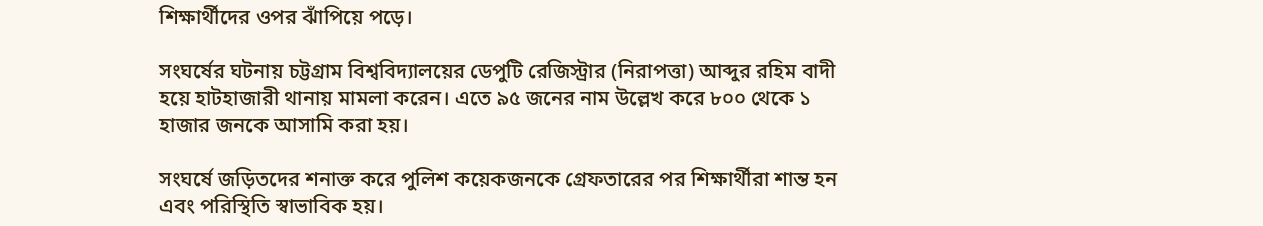শিক্ষার্থীদের ওপর ঝাঁপিয়ে পড়ে।

সংঘর্ষের ঘটনায় চট্টগ্রাম বিশ্ববিদ্যালয়ের ডেপুটি রেজিস্ট্রার (নিরাপত্তা) আব্দুর রহিম বাদী হয়ে হাটহাজারী থানায় মামলা করেন। এতে ৯৫ জনের নাম উল্লেখ করে ৮০০ থেকে ১ হাজার জনকে আসামি করা হয়।

সংঘর্ষে জড়িতদের শনাক্ত করে পুলিশ কয়েকজনকে গ্রেফতারের পর শিক্ষার্থীরা শান্ত হন এবং পরিস্থিতি স্বাভাবিক হয়।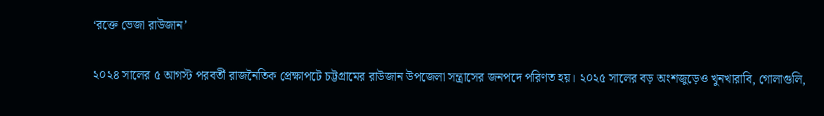‘রক্তে ভেজা রাউজান’

২০২৪ সালের ৫ আগস্ট পরবর্তী রাজনৈতিক প্রেক্ষাপটে চট্টগ্রামের রাউজান উপজেলা সন্ত্রাসের জনপদে পরিণত হয়। ২০২৫ সালের বড় অংশজুড়েও খুনখারাবি, গোলাগুলি,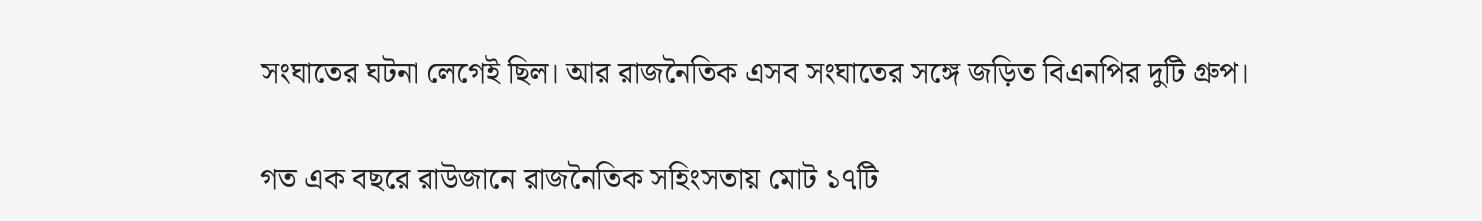সংঘাতের ঘটনা লেগেই ছিল। আর রাজনৈতিক এসব সংঘাতের সঙ্গে জড়িত বিএনপির দুটি গ্রুপ।

গত এক বছরে রাউজানে রাজনৈতিক সহিংসতায় মোট ১৭টি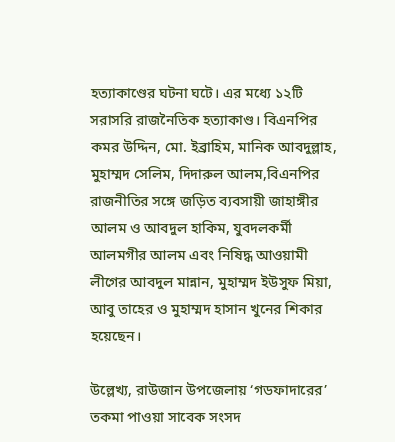হত্যাকাণ্ডের ঘটনা ঘটে। এর মধ্যে ১২টি সরাসরি রাজনৈতিক হত্যাকাণ্ড। বিএনপির কমর উদ্দিন, মো. ইব্রাহিম, মানিক আবদুল্লাহ, মুহাম্মদ সেলিম, দিদারুল আলম,বিএনপির রাজনীতির সঙ্গে জড়িত ব্যবসায়ী জাহাঙ্গীর আলম ও আবদুল হাকিম, যুবদলকর্মী আলমগীর আলম এবং নিষিদ্ধ আওয়ামী লীগের আবদুল মান্নান, মুহাম্মদ ইউসুফ মিয়া, আবু তাহের ও মুহাম্মদ হাসান খুনের শিকার হয়েছেন।

উল্লেখ্য, রাউজান উপজেলায় ‘গডফাদারের’ তকমা পাওয়া সাবেক সংসদ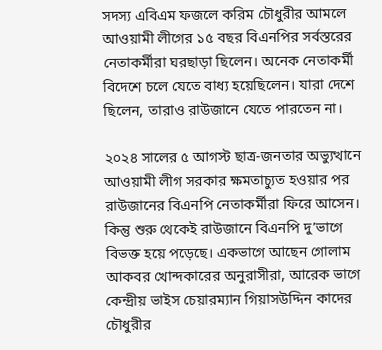সদস্য এবিএম ফজলে করিম চৌধুরীর আমলে আওয়ামী লীগের ১৫ বছর বিএনপির সর্বস্তরের নেতাকর্মীরা ঘরছাড়া ছিলেন। অনেক নেতাকর্মী বিদেশে চলে যেতে বাধ্য হয়েছিলেন। যারা দেশে ছিলেন, তারাও রাউজানে যেতে পারতেন না।

২০২৪ সালের ৫ আগস্ট ছাত্র-জনতার অভ্যুত্থানে আওয়ামী লীগ সরকার ক্ষমতাচ্যুত হওয়ার পর রাউজানের বিএনপি নেতাকর্মীরা ফিরে আসেন। কিন্তু শুরু থেকেই রাউজানে বিএনপি দু’ভাগে বিভক্ত হয়ে পড়েছে। একভাগে আছেন গোলাম আকবর খোন্দকারের অনুরাসীরা, আরেক ভাগে কেন্দ্রীয় ভাইস চেয়ারম্যান গিয়াসউদ্দিন কাদের চৌধুরীর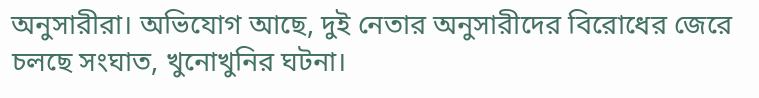অনুসারীরা। অভিযোগ আছে, দুই নেতার অনুসারীদের বিরোধের জেরে চলছে সংঘাত, খুনোখুনির ঘটনা।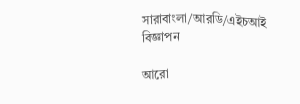সারাবাংলা/আরডি/এইচআই
বিজ্ঞাপন

আরো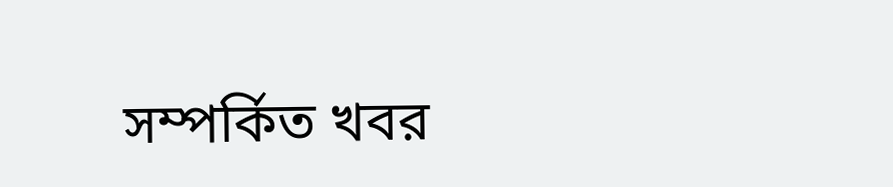সম্পর্কিত খবর